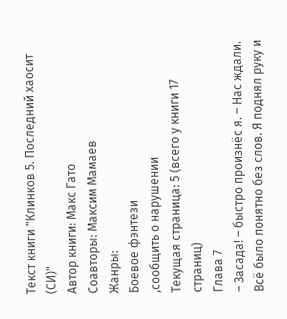Текст книги "Клинков 5. Последний хаосит (СИ)"
Автор книги: Макс Гато
Соавторы: Максим Мамаев
Жанры:
Боевое фэнтези
,сообщить о нарушении
Текущая страница: 5 (всего у книги 17 страниц)
Глава 7
– Засада! – быстро произнёс я. – Нас ждали.
Всё было понятно без слов. Я поднял руку и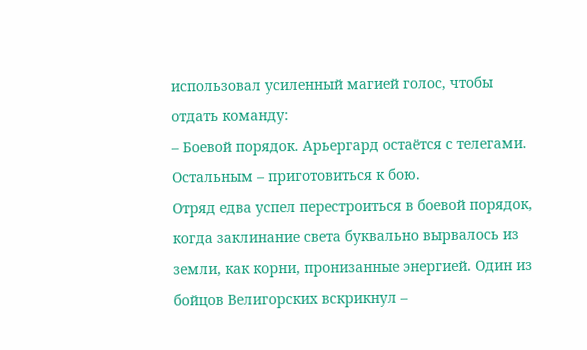использовал усиленный магией голос, чтобы отдать команду:
– Боевой порядок. Арьергард остаётся с телегами. Остальным – приготовиться к бою.
Отряд едва успел перестроиться в боевой порядок, когда заклинание света буквально вырвалось из земли, как корни, пронизанные энергией. Один из бойцов Велигорских вскрикнул –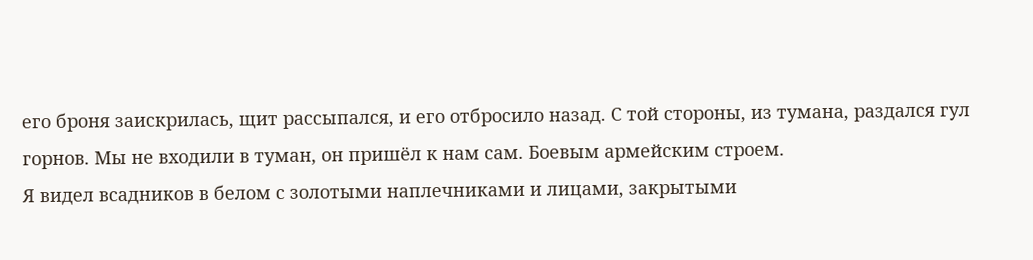его броня заискрилась, щит рассыпался, и его отбросило назад. С той стороны, из тумана, раздался гул горнов. Мы не входили в туман, он пришёл к нам сам. Боевым армейским строем.
Я видел всадников в белом с золотыми наплечниками и лицами, закрытыми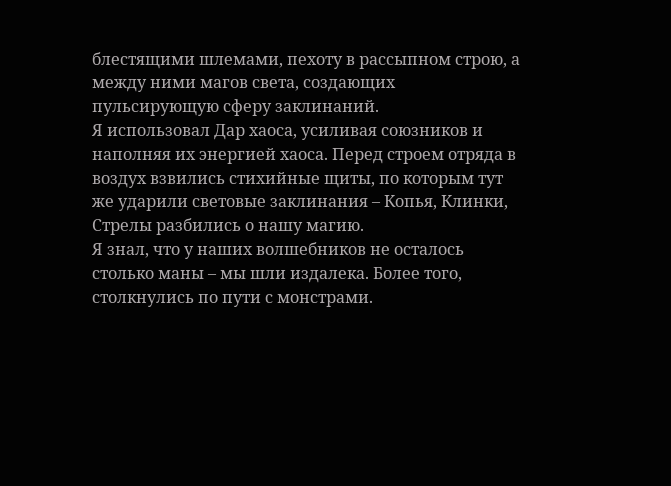блестящими шлемами, пехоту в рассыпном строю, а между ними магов света, создающих пульсирующую сферу заклинаний.
Я использовал Дар хаоса, усиливая союзников и наполняя их энергией хаоса. Перед строем отряда в воздух взвились стихийные щиты, по которым тут же ударили световые заклинания – Копья, Клинки, Стрелы разбились о нашу магию.
Я знал, что у наших волшебников не осталось столько маны – мы шли издалека. Более того, столкнулись по пути с монстрами.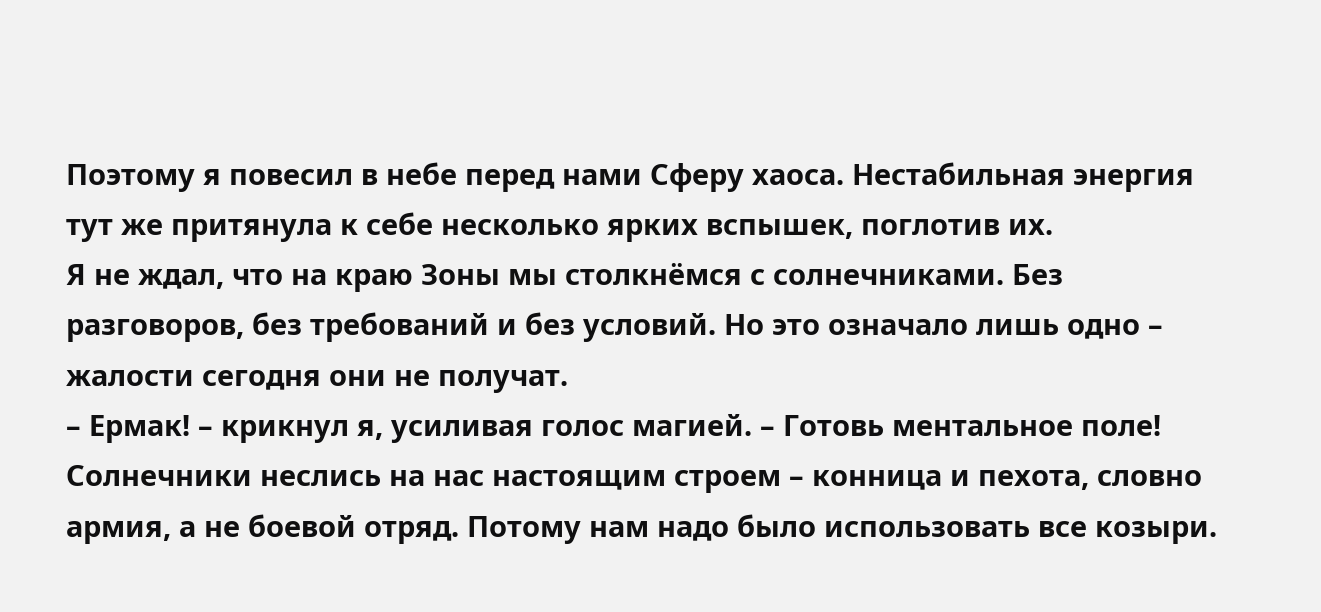Поэтому я повесил в небе перед нами Сферу хаоса. Нестабильная энергия тут же притянула к себе несколько ярких вспышек, поглотив их.
Я не ждал, что на краю Зоны мы столкнёмся с солнечниками. Без разговоров, без требований и без условий. Но это означало лишь одно – жалости сегодня они не получат.
– Ермак! – крикнул я, усиливая голос магией. – Готовь ментальное поле!
Солнечники неслись на нас настоящим строем – конница и пехота, словно армия, а не боевой отряд. Потому нам надо было использовать все козыри.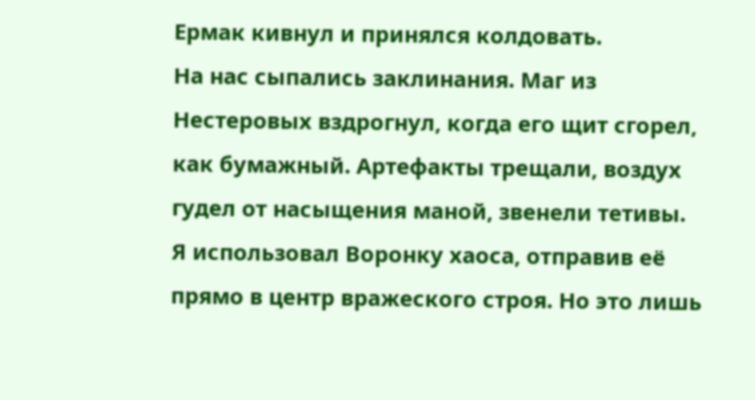Ермак кивнул и принялся колдовать.
На нас сыпались заклинания. Маг из Нестеровых вздрогнул, когда его щит сгорел, как бумажный. Артефакты трещали, воздух гудел от насыщения маной, звенели тетивы.
Я использовал Воронку хаоса, отправив её прямо в центр вражеского строя. Но это лишь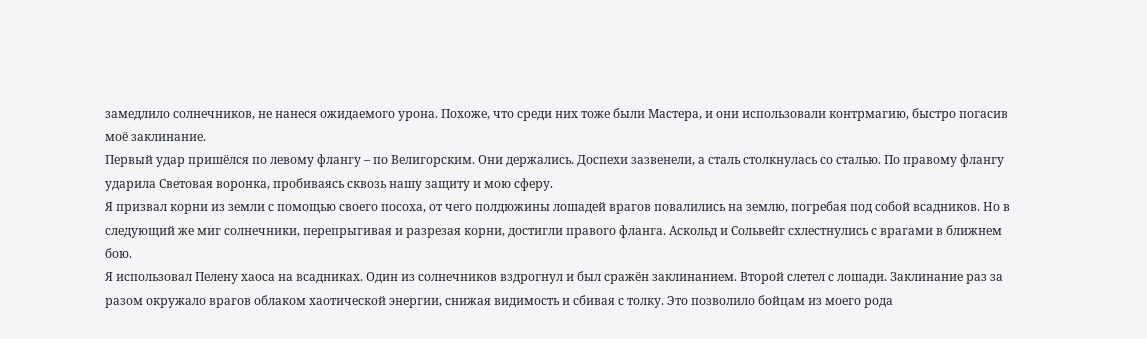замедлило солнечников, не нанеся ожидаемого урона. Похоже, что среди них тоже были Мастера, и они использовали контрмагию, быстро погасив моё заклинание.
Первый удар пришёлся по левому флангу – по Велигорским. Они держались. Доспехи зазвенели, а сталь столкнулась со сталью. По правому флангу ударила Световая воронка, пробиваясь сквозь нашу защиту и мою сферу.
Я призвал корни из земли с помощью своего посоха, от чего полдюжины лошадей врагов повалились на землю, погребая под собой всадников. Но в следующий же миг солнечники, перепрыгивая и разрезая корни, достигли правого фланга. Аскольд и Сольвейг схлестнулись с врагами в ближнем бою.
Я использовал Пелену хаоса на всадниках. Один из солнечников вздрогнул и был сражён заклинанием. Второй слетел с лошади. Заклинание раз за разом окружало врагов облаком хаотической энергии, снижая видимость и сбивая с толку. Это позволило бойцам из моего рода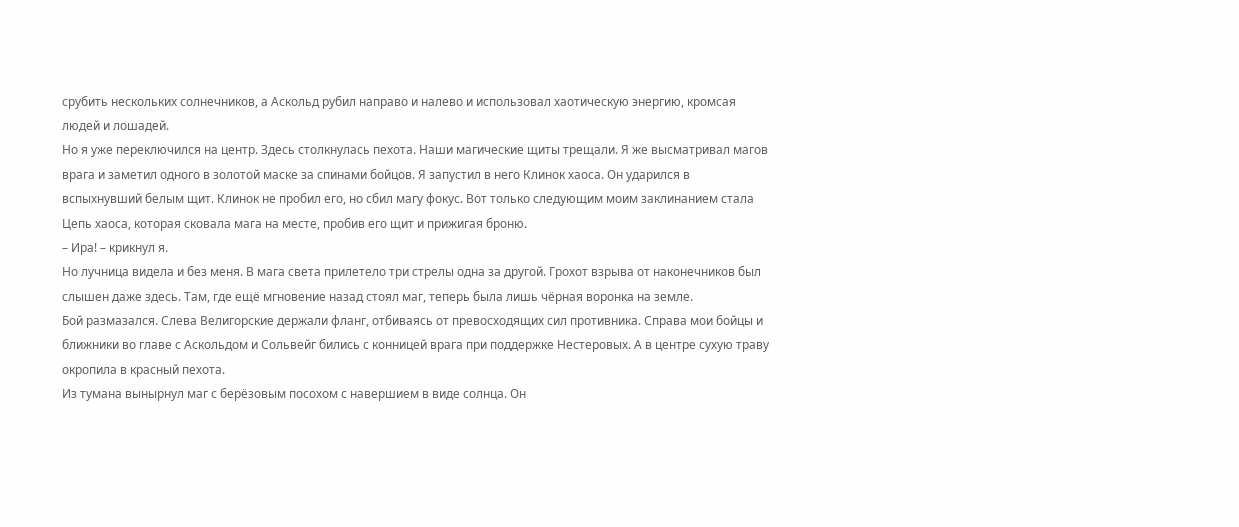срубить нескольких солнечников, а Аскольд рубил направо и налево и использовал хаотическую энергию, кромсая людей и лошадей.
Но я уже переключился на центр. Здесь столкнулась пехота. Наши магические щиты трещали. Я же высматривал магов врага и заметил одного в золотой маске за спинами бойцов. Я запустил в него Клинок хаоса. Он ударился в вспыхнувший белым щит. Клинок не пробил его, но сбил магу фокус. Вот только следующим моим заклинанием стала Цепь хаоса, которая сковала мага на месте, пробив его щит и прижигая броню.
– Ира! – крикнул я.
Но лучница видела и без меня. В мага света прилетело три стрелы одна за другой. Грохот взрыва от наконечников был слышен даже здесь. Там, где ещё мгновение назад стоял маг, теперь была лишь чёрная воронка на земле.
Бой размазался. Слева Велигорские держали фланг, отбиваясь от превосходящих сил противника. Справа мои бойцы и ближники во главе с Аскольдом и Сольвейг бились с конницей врага при поддержке Нестеровых. А в центре сухую траву окропила в красный пехота.
Из тумана вынырнул маг с берёзовым посохом с навершием в виде солнца. Он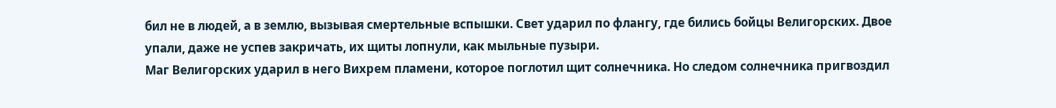бил не в людей, а в землю, вызывая смертельные вспышки. Свет ударил по флангу, где бились бойцы Велигорских. Двое упали, даже не успев закричать, их щиты лопнули, как мыльные пузыри.
Маг Велигорских ударил в него Вихрем пламени, которое поглотил щит солнечника. Но следом солнечника пригвоздил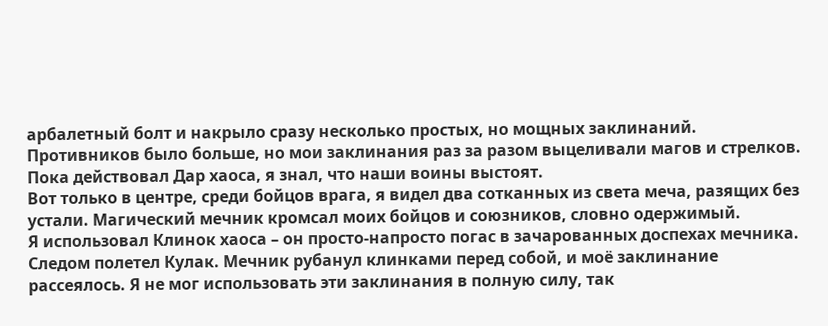арбалетный болт и накрыло сразу несколько простых, но мощных заклинаний.
Противников было больше, но мои заклинания раз за разом выцеливали магов и стрелков. Пока действовал Дар хаоса, я знал, что наши воины выстоят.
Вот только в центре, среди бойцов врага, я видел два сотканных из света меча, разящих без устали. Магический мечник кромсал моих бойцов и союзников, словно одержимый.
Я использовал Клинок хаоса – он просто-напросто погас в зачарованных доспехах мечника. Следом полетел Кулак. Мечник рубанул клинками перед собой, и моё заклинание рассеялось. Я не мог использовать эти заклинания в полную силу, так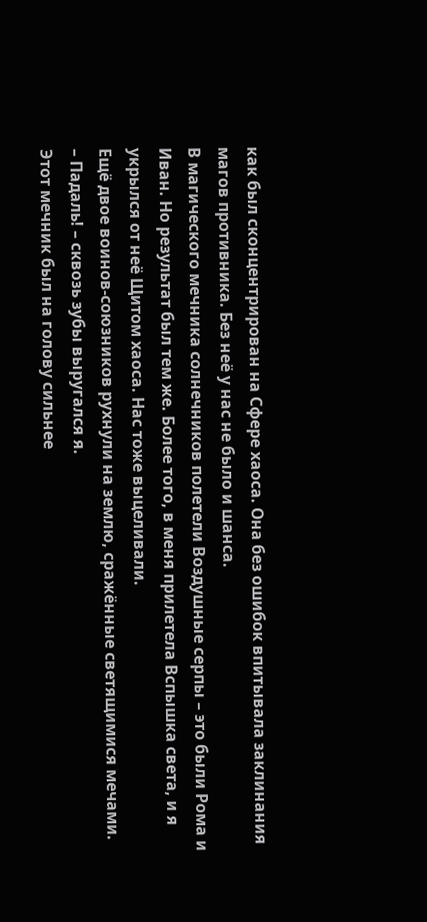как был сконцентрирован на Сфере хаоса. Она без ошибок впитывала заклинания магов противника. Без неё у нас не было и шанса.
В магического мечника солнечников полетели Воздушные серпы – это были Рома и Иван. Но результат был тем же. Более того, в меня прилетела Вспышка света, и я укрылся от неё Щитом хаоса. Нас тоже выцеливали.
Ещё двое воинов-союзников рухнули на землю, сражённые светящимися мечами.
– Падаль! – сквозь зубы выругался я.
Этот мечник был на голову сильнее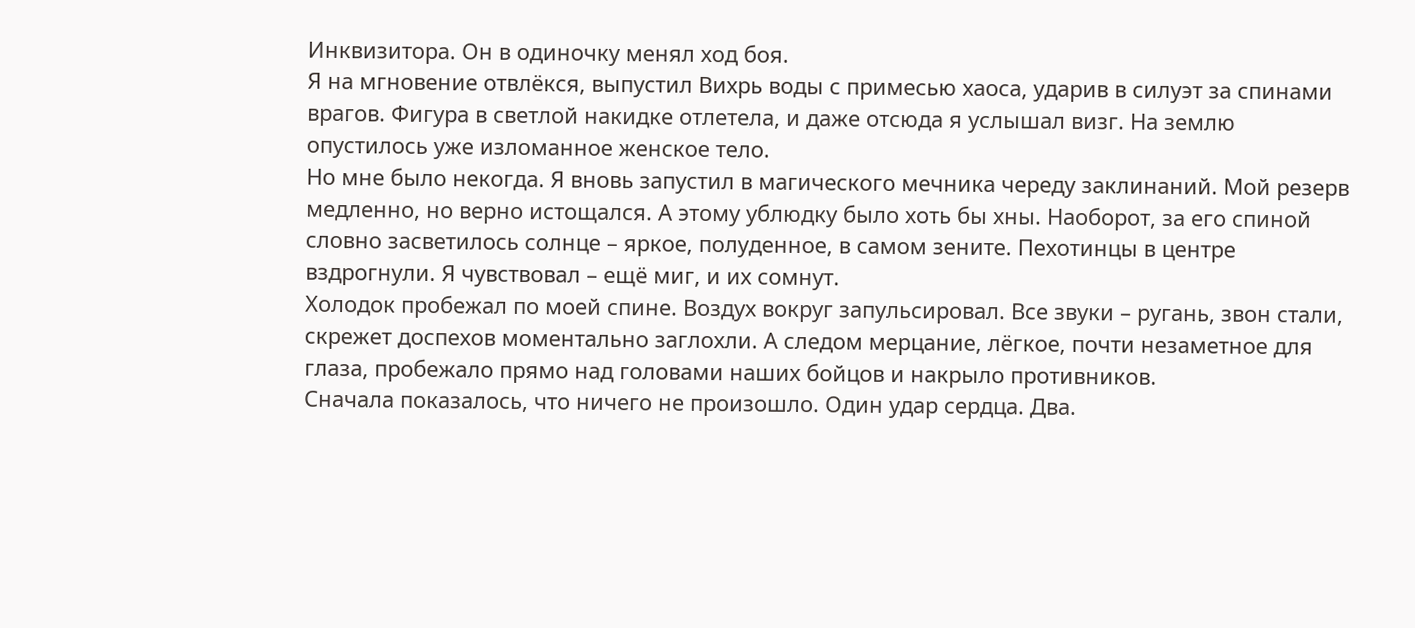Инквизитора. Он в одиночку менял ход боя.
Я на мгновение отвлёкся, выпустил Вихрь воды с примесью хаоса, ударив в силуэт за спинами врагов. Фигура в светлой накидке отлетела, и даже отсюда я услышал визг. На землю опустилось уже изломанное женское тело.
Но мне было некогда. Я вновь запустил в магического мечника череду заклинаний. Мой резерв медленно, но верно истощался. А этому ублюдку было хоть бы хны. Наоборот, за его спиной словно засветилось солнце – яркое, полуденное, в самом зените. Пехотинцы в центре вздрогнули. Я чувствовал – ещё миг, и их сомнут.
Холодок пробежал по моей спине. Воздух вокруг запульсировал. Все звуки – ругань, звон стали, скрежет доспехов моментально заглохли. А следом мерцание, лёгкое, почти незаметное для глаза, пробежало прямо над головами наших бойцов и накрыло противников.
Сначала показалось, что ничего не произошло. Один удар сердца. Два.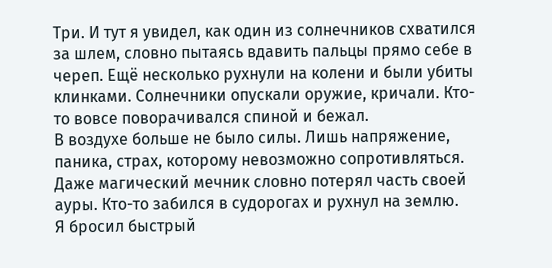Три. И тут я увидел, как один из солнечников схватился за шлем, словно пытаясь вдавить пальцы прямо себе в череп. Ещё несколько рухнули на колени и были убиты клинками. Солнечники опускали оружие, кричали. Кто-то вовсе поворачивался спиной и бежал.
В воздухе больше не было силы. Лишь напряжение, паника, страх, которому невозможно сопротивляться. Даже магический мечник словно потерял часть своей ауры. Кто-то забился в судорогах и рухнул на землю.
Я бросил быстрый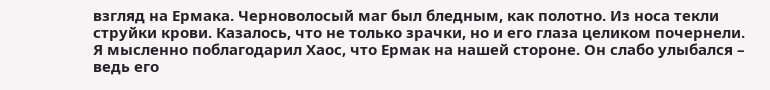взгляд на Ермака. Черноволосый маг был бледным, как полотно. Из носа текли струйки крови. Казалось, что не только зрачки, но и его глаза целиком почернели.
Я мысленно поблагодарил Хаос, что Ермак на нашей стороне. Он слабо улыбался – ведь его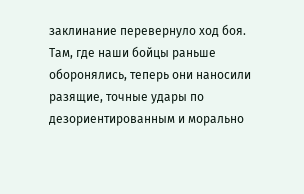заклинание перевернуло ход боя.
Там, где наши бойцы раньше оборонялись, теперь они наносили разящие, точные удары по дезориентированным и морально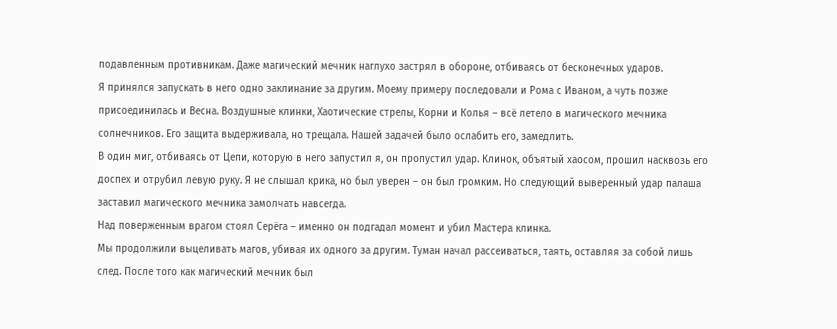подавленным противникам. Даже магический мечник наглухо застрял в обороне, отбиваясь от бесконечных ударов.
Я принялся запускать в него одно заклинание за другим. Моему примеру последовали и Рома с Иваном, а чуть позже присоединилась и Весна. Воздушные клинки, Хаотические стрелы, Корни и Колья – всё летело в магического мечника солнечников. Его защита выдерживала, но трещала. Нашей задачей было ослабить его, замедлить.
В один миг, отбиваясь от Цепи, которую в него запустил я, он пропустил удар. Клинок, объятый хаосом, прошил насквозь его доспех и отрубил левую руку. Я не слышал крика, но был уверен – он был громким. Но следующий выверенный удар палаша заставил магического мечника замолчать навсегда.
Над поверженным врагом стоял Серёга – именно он подгадал момент и убил Мастера клинка.
Мы продолжили выцеливать магов, убивая их одного за другим. Туман начал рассеиваться, таять, оставляя за собой лишь след. После того как магический мечник был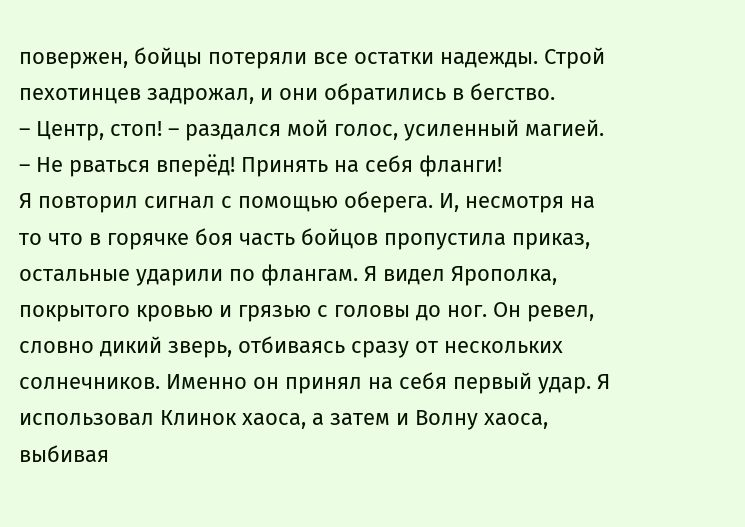повержен, бойцы потеряли все остатки надежды. Строй пехотинцев задрожал, и они обратились в бегство.
– Центр, стоп! – раздался мой голос, усиленный магией. – Не рваться вперёд! Принять на себя фланги!
Я повторил сигнал с помощью оберега. И, несмотря на то что в горячке боя часть бойцов пропустила приказ, остальные ударили по флангам. Я видел Ярополка, покрытого кровью и грязью с головы до ног. Он ревел, словно дикий зверь, отбиваясь сразу от нескольких солнечников. Именно он принял на себя первый удар. Я использовал Клинок хаоса, а затем и Волну хаоса, выбивая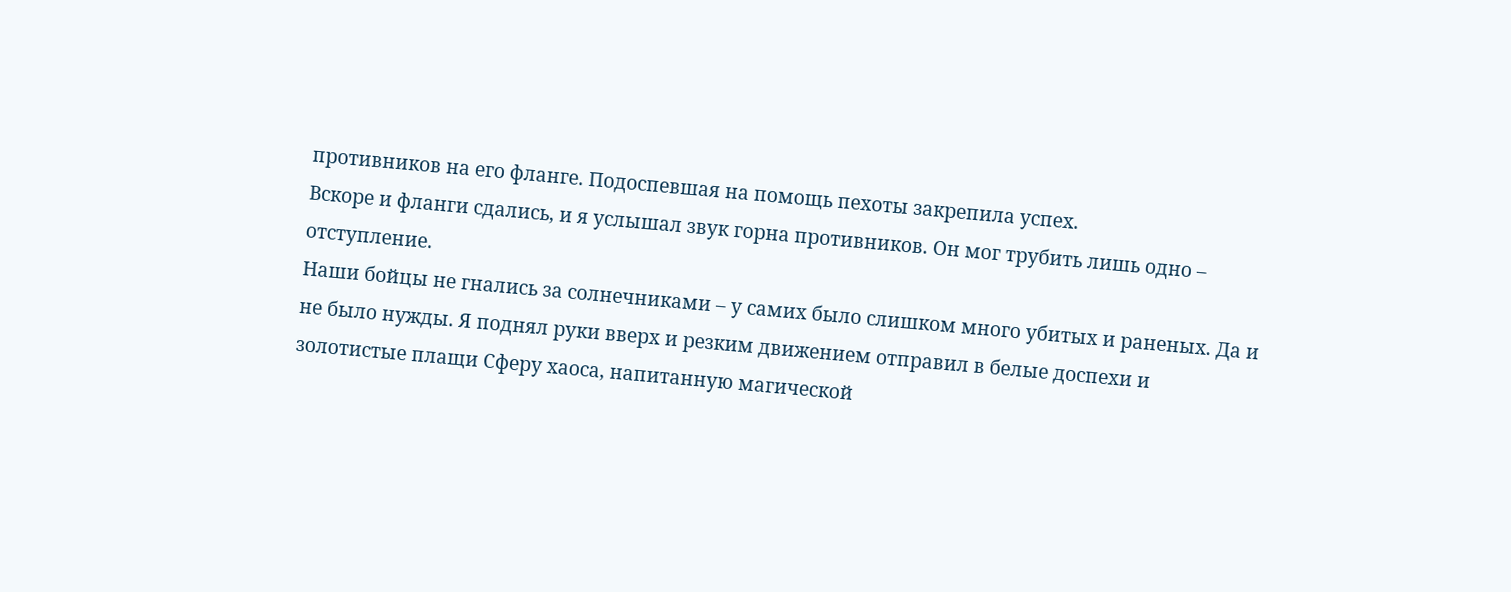противников на его фланге. Подоспевшая на помощь пехоты закрепила успех.
Вскоре и фланги сдались, и я услышал звук горна противников. Он мог трубить лишь одно – отступление.
Наши бойцы не гнались за солнечниками – у самих было слишком много убитых и раненых. Да и не было нужды. Я поднял руки вверх и резким движением отправил в белые доспехи и золотистые плащи Сферу хаоса, напитанную магической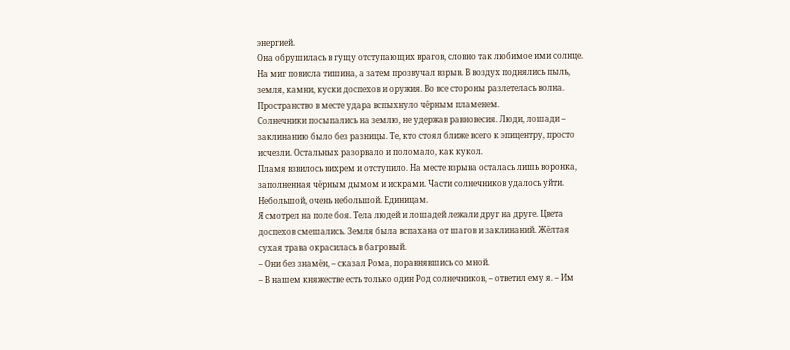энергией.
Она обрушилась в гущу отступающих врагов, словно так любимое ими солнце. На миг повисла тишина, а затем прозвучал взрыв. В воздух поднялись пыль, земля, камни, куски доспехов и оружия. Во все стороны разлетелась волна. Пространство в месте удара вспыхнуло чёрным пламенем.
Солнечники посыпались на землю, не удержав равновесия. Люди, лошади – заклинанию было без разницы. Те, кто стоял ближе всего к эпицентру, просто исчезли. Остальных разорвало и поломало, как кукол.
Пламя взвилось вихрем и отступило. На месте взрыва осталась лишь воронка, заполненная чёрным дымом и искрами. Части солнечников удалось уйти. Небольшой, очень небольшой. Единицам.
Я смотрел на поле боя. Тела людей и лошадей лежали друг на друге. Цвета доспехов смешались. Земля была вспахана от шагов и заклинаний. Жёлтая сухая трава окрасилась в багровый.
– Они без знамён, – сказал Рома, поравнявшись со мной.
– В нашем княжестве есть только один Род солнечников, – ответил ему я. – Им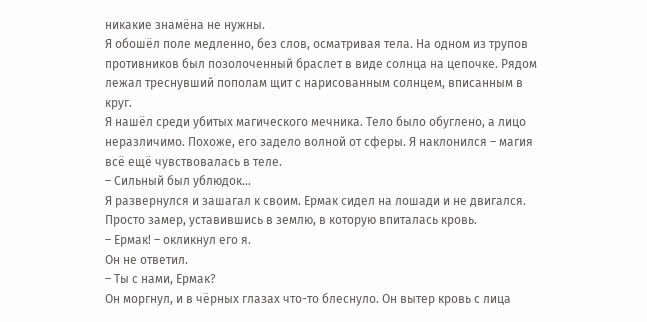никакие знамёна не нужны.
Я обошёл поле медленно, без слов, осматривая тела. На одном из трупов противников был позолоченный браслет в виде солнца на цепочке. Рядом лежал треснувший пополам щит с нарисованным солнцем, вписанным в круг.
Я нашёл среди убитых магического мечника. Тело было обуглено, а лицо неразличимо. Похоже, его задело волной от сферы. Я наклонился – магия всё ещё чувствовалась в теле.
– Сильный был ублюдок…
Я развернулся и зашагал к своим. Ермак сидел на лошади и не двигался. Просто замер, уставившись в землю, в которую впиталась кровь.
– Ермак! – окликнул его я.
Он не ответил.
– Ты с нами, Ермак?
Он моргнул, и в чёрных глазах что-то блеснуло. Он вытер кровь с лица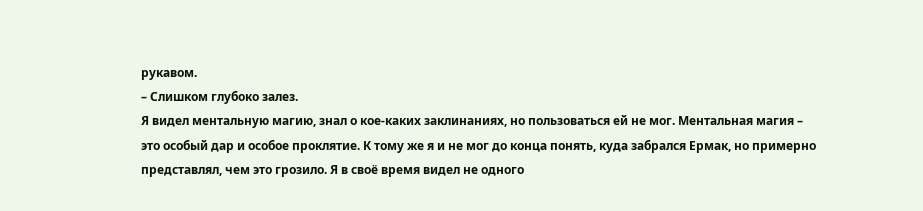рукавом.
– Слишком глубоко залез.
Я видел ментальную магию, знал о кое-каких заклинаниях, но пользоваться ей не мог. Ментальная магия – это особый дар и особое проклятие. К тому же я и не мог до конца понять, куда забрался Ермак, но примерно представлял, чем это грозило. Я в своё время видел не одного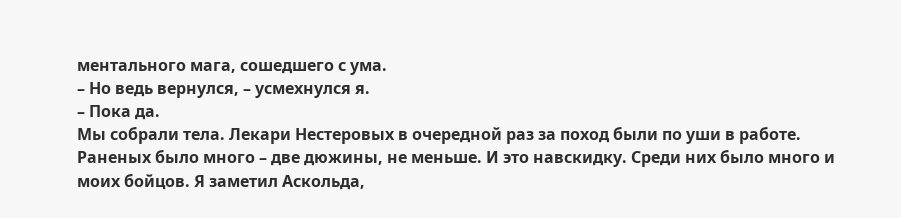ментального мага, сошедшего с ума.
– Но ведь вернулся, – усмехнулся я.
– Пока да.
Мы собрали тела. Лекари Нестеровых в очередной раз за поход были по уши в работе. Раненых было много – две дюжины, не меньше. И это навскидку. Среди них было много и моих бойцов. Я заметил Аскольда,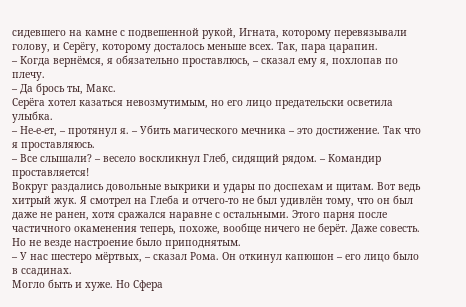сидевшего на камне с подвешенной рукой, Игната, которому перевязывали голову, и Серёгу, которому досталось меньше всех. Так, пара царапин.
– Когда вернёмся, я обязательно проставлюсь, – сказал ему я, похлопав по плечу.
– Да брось ты, Макс.
Серёга хотел казаться невозмутимым, но его лицо предательски осветила улыбка.
– Не-е-ет, – протянул я. – Убить магического мечника – это достижение. Так что я проставляюсь.
– Все слышали? – весело воскликнул Глеб, сидящий рядом. – Командир проставляется!
Вокруг раздались довольные выкрики и удары по доспехам и щитам. Вот ведь хитрый жук. Я смотрел на Глеба и отчего-то не был удивлён тому, что он был даже не ранен, хотя сражался наравне с остальными. Этого парня после частичного окаменения теперь, похоже, вообще ничего не берёт. Даже совесть.
Но не везде настроение было приподнятым.
– У нас шестеро мёртвых, – сказал Рома. Он откинул капюшон – его лицо было в ссадинах.
Могло быть и хуже. Но Сфера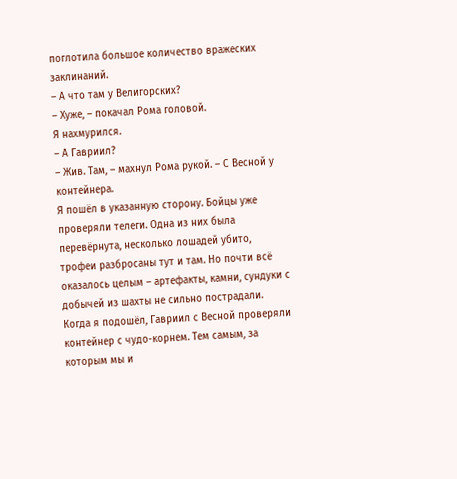поглотила большое количество вражеских заклинаний.
– А что там у Велигорских?
– Хуже, – покачал Рома головой.
Я нахмурился.
– А Гавриил?
– Жив. Там, – махнул Рома рукой. – С Весной у контейнера.
Я пошёл в указанную сторону. Бойцы уже проверяли телеги. Одна из них была перевёрнута, несколько лошадей убито, трофеи разбросаны тут и там. Но почти всё оказалось целым – артефакты, камни, сундуки с добычей из шахты не сильно пострадали.
Когда я подошёл, Гавриил с Весной проверяли контейнер с чудо-корнем. Тем самым, за которым мы и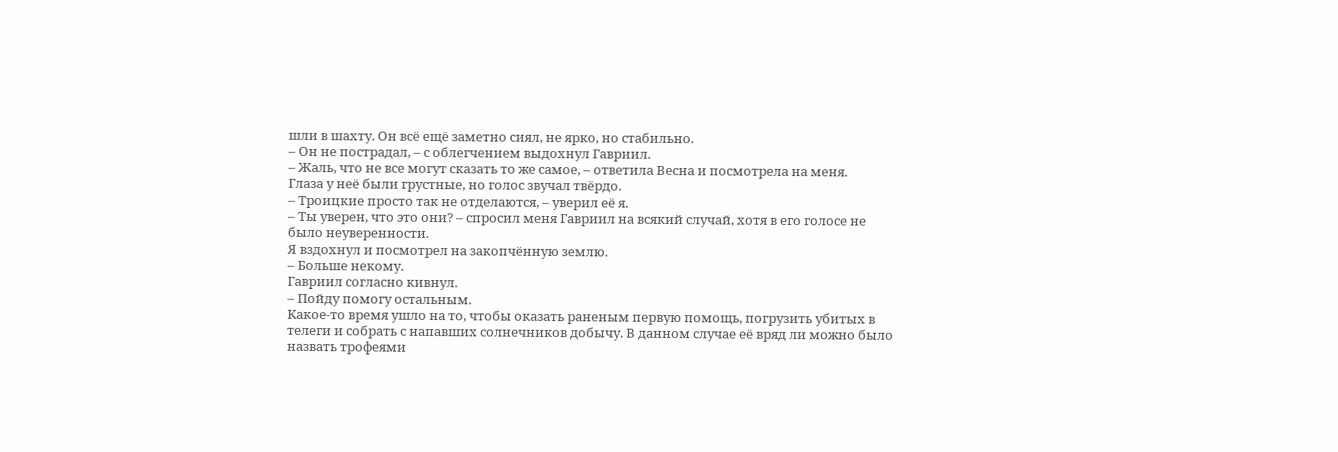шли в шахту. Он всё ещё заметно сиял, не ярко, но стабильно.
– Он не пострадал, – с облегчением выдохнул Гавриил.
– Жаль, что не все могут сказать то же самое, – ответила Весна и посмотрела на меня.
Глаза у неё были грустные, но голос звучал твёрдо.
– Троицкие просто так не отделаются, – уверил её я.
– Ты уверен, что это они? – спросил меня Гавриил на всякий случай, хотя в его голосе не было неуверенности.
Я вздохнул и посмотрел на закопчённую землю.
– Больше некому.
Гавриил согласно кивнул.
– Пойду помогу остальным.
Какое-то время ушло на то, чтобы оказать раненым первую помощь, погрузить убитых в телеги и собрать с напавших солнечников добычу. В данном случае её вряд ли можно было назвать трофеями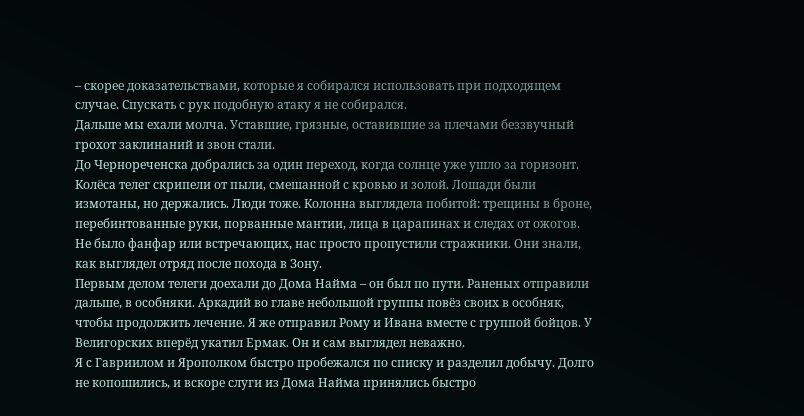– скорее доказательствами, которые я собирался использовать при подходящем случае. Спускать с рук подобную атаку я не собирался.
Дальше мы ехали молча. Уставшие, грязные, оставившие за плечами беззвучный грохот заклинаний и звон стали.
До Чернореченска добрались за один переход, когда солнце уже ушло за горизонт.
Колёса телег скрипели от пыли, смешанной с кровью и золой. Лошади были измотаны, но держались. Люди тоже. Колонна выглядела побитой: трещины в броне, перебинтованные руки, порванные мантии, лица в царапинах и следах от ожогов.
Не было фанфар или встречающих, нас просто пропустили стражники. Они знали, как выглядел отряд после похода в Зону.
Первым делом телеги доехали до Дома Найма – он был по пути. Раненых отправили дальше, в особняки. Аркадий во главе небольшой группы повёз своих в особняк, чтобы продолжить лечение. Я же отправил Рому и Ивана вместе с группой бойцов. У Велигорских вперёд укатил Ермак. Он и сам выглядел неважно.
Я с Гавриилом и Ярополком быстро пробежался по списку и разделил добычу. Долго не копошились, и вскоре слуги из Дома Найма принялись быстро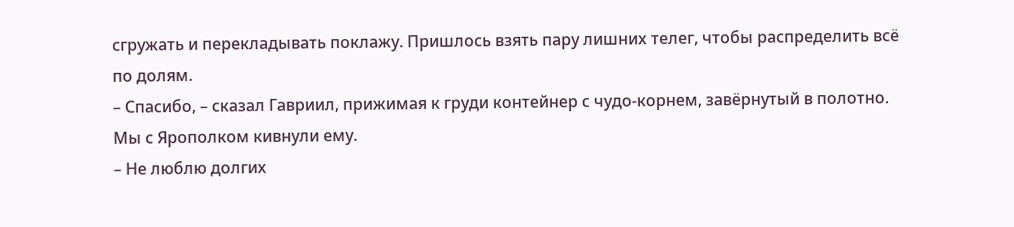сгружать и перекладывать поклажу. Пришлось взять пару лишних телег, чтобы распределить всё по долям.
– Спасибо, – сказал Гавриил, прижимая к груди контейнер с чудо-корнем, завёрнутый в полотно.
Мы с Ярополком кивнули ему.
– Не люблю долгих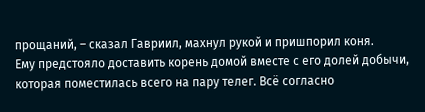прощаний, – сказал Гавриил, махнул рукой и пришпорил коня.
Ему предстояло доставить корень домой вместе с его долей добычи, которая поместилась всего на пару телег. Всё согласно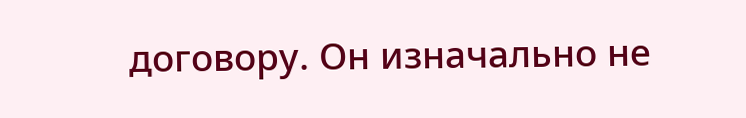договору. Он изначально не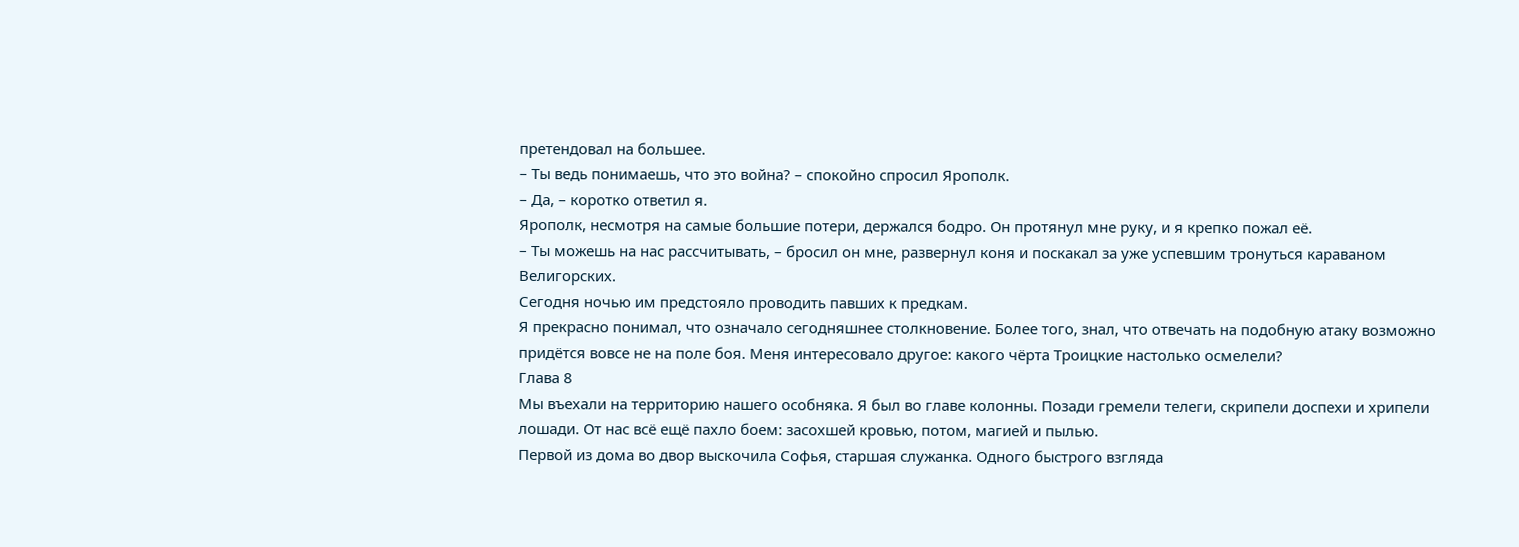претендовал на большее.
– Ты ведь понимаешь, что это война? – спокойно спросил Ярополк.
– Да, – коротко ответил я.
Ярополк, несмотря на самые большие потери, держался бодро. Он протянул мне руку, и я крепко пожал её.
– Ты можешь на нас рассчитывать, – бросил он мне, развернул коня и поскакал за уже успевшим тронуться караваном Велигорских.
Сегодня ночью им предстояло проводить павших к предкам.
Я прекрасно понимал, что означало сегодняшнее столкновение. Более того, знал, что отвечать на подобную атаку возможно придётся вовсе не на поле боя. Меня интересовало другое: какого чёрта Троицкие настолько осмелели?
Глава 8
Мы въехали на территорию нашего особняка. Я был во главе колонны. Позади гремели телеги, скрипели доспехи и хрипели лошади. От нас всё ещё пахло боем: засохшей кровью, потом, магией и пылью.
Первой из дома во двор выскочила Софья, старшая служанка. Одного быстрого взгляда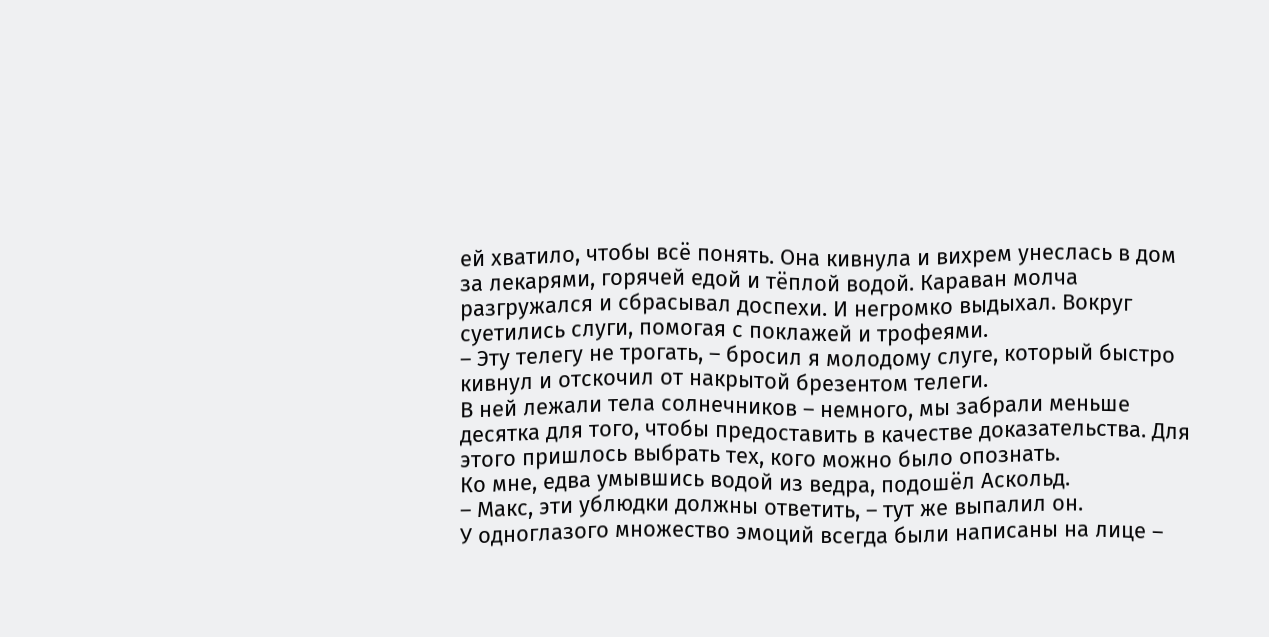ей хватило, чтобы всё понять. Она кивнула и вихрем унеслась в дом за лекарями, горячей едой и тёплой водой. Караван молча разгружался и сбрасывал доспехи. И негромко выдыхал. Вокруг суетились слуги, помогая с поклажей и трофеями.
– Эту телегу не трогать, – бросил я молодому слуге, который быстро кивнул и отскочил от накрытой брезентом телеги.
В ней лежали тела солнечников – немного, мы забрали меньше десятка для того, чтобы предоставить в качестве доказательства. Для этого пришлось выбрать тех, кого можно было опознать.
Ко мне, едва умывшись водой из ведра, подошёл Аскольд.
– Макс, эти ублюдки должны ответить, – тут же выпалил он.
У одноглазого множество эмоций всегда были написаны на лице –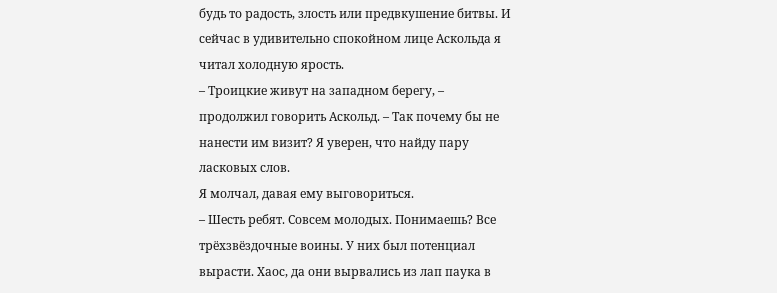будь то радость, злость или предвкушение битвы. И сейчас в удивительно спокойном лице Аскольда я читал холодную ярость.
– Троицкие живут на западном берегу, – продолжил говорить Аскольд. – Так почему бы не нанести им визит? Я уверен, что найду пару ласковых слов.
Я молчал, давая ему выговориться.
– Шесть ребят. Совсем молодых. Понимаешь? Все трёхзвёздочные воины. У них был потенциал вырасти. Хаос, да они вырвались из лап паука в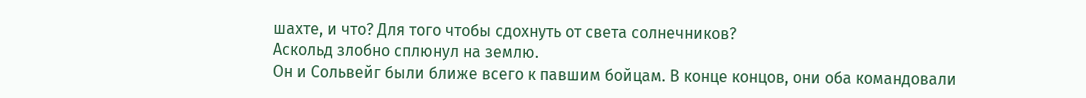шахте, и что? Для того чтобы сдохнуть от света солнечников?
Аскольд злобно сплюнул на землю.
Он и Сольвейг были ближе всего к павшим бойцам. В конце концов, они оба командовали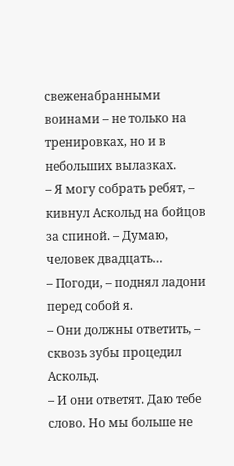свеженабранными воинами – не только на тренировках, но и в небольших вылазках.
– Я могу собрать ребят, – кивнул Аскольд на бойцов за спиной. – Думаю, человек двадцать…
– Погоди, – поднял ладони перед собой я.
– Они должны ответить, – сквозь зубы процедил Аскольд.
– И они ответят. Даю тебе слово. Но мы больше не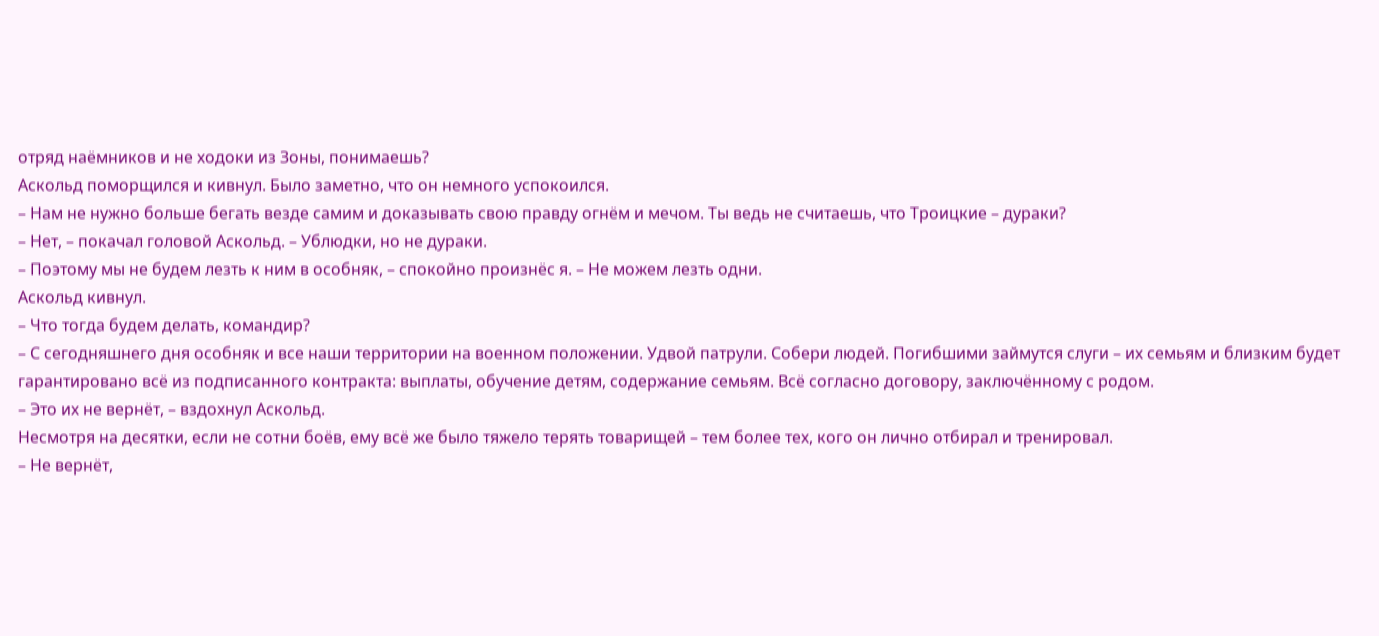отряд наёмников и не ходоки из Зоны, понимаешь?
Аскольд поморщился и кивнул. Было заметно, что он немного успокоился.
– Нам не нужно больше бегать везде самим и доказывать свою правду огнём и мечом. Ты ведь не считаешь, что Троицкие – дураки?
– Нет, – покачал головой Аскольд. – Ублюдки, но не дураки.
– Поэтому мы не будем лезть к ним в особняк, – спокойно произнёс я. – Не можем лезть одни.
Аскольд кивнул.
– Что тогда будем делать, командир?
– С сегодняшнего дня особняк и все наши территории на военном положении. Удвой патрули. Собери людей. Погибшими займутся слуги – их семьям и близким будет гарантировано всё из подписанного контракта: выплаты, обучение детям, содержание семьям. Всё согласно договору, заключённому с родом.
– Это их не вернёт, – вздохнул Аскольд.
Несмотря на десятки, если не сотни боёв, ему всё же было тяжело терять товарищей – тем более тех, кого он лично отбирал и тренировал.
– Не вернёт,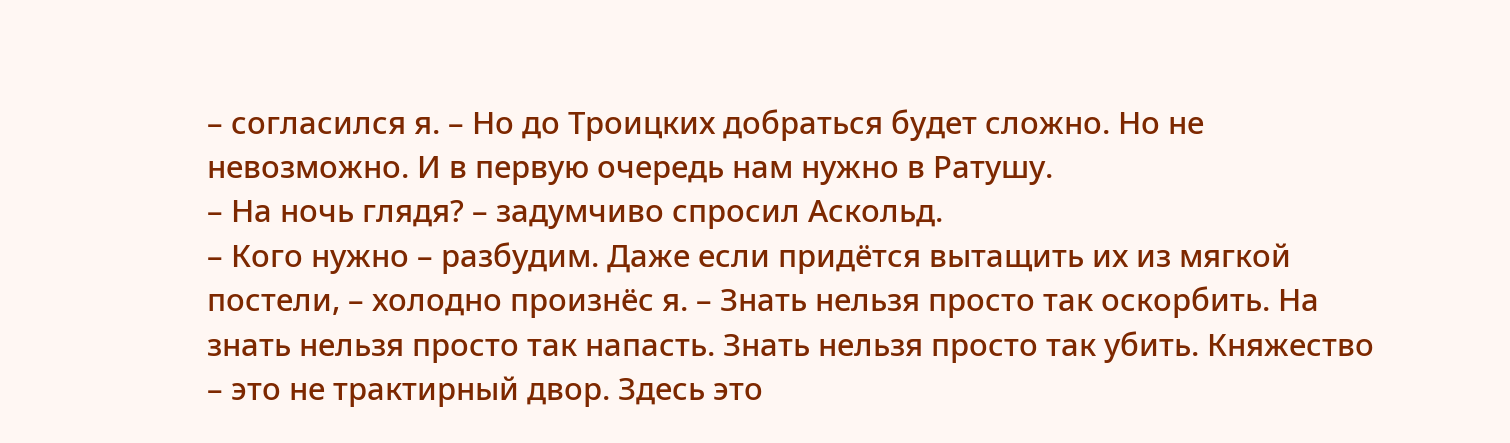– согласился я. – Но до Троицких добраться будет сложно. Но не невозможно. И в первую очередь нам нужно в Ратушу.
– На ночь глядя? – задумчиво спросил Аскольд.
– Кого нужно – разбудим. Даже если придётся вытащить их из мягкой постели, – холодно произнёс я. – Знать нельзя просто так оскорбить. На знать нельзя просто так напасть. Знать нельзя просто так убить. Княжество – это не трактирный двор. Здесь это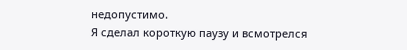недопустимо.
Я сделал короткую паузу и всмотрелся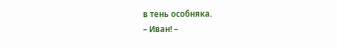в тень особняка.
– Иван! –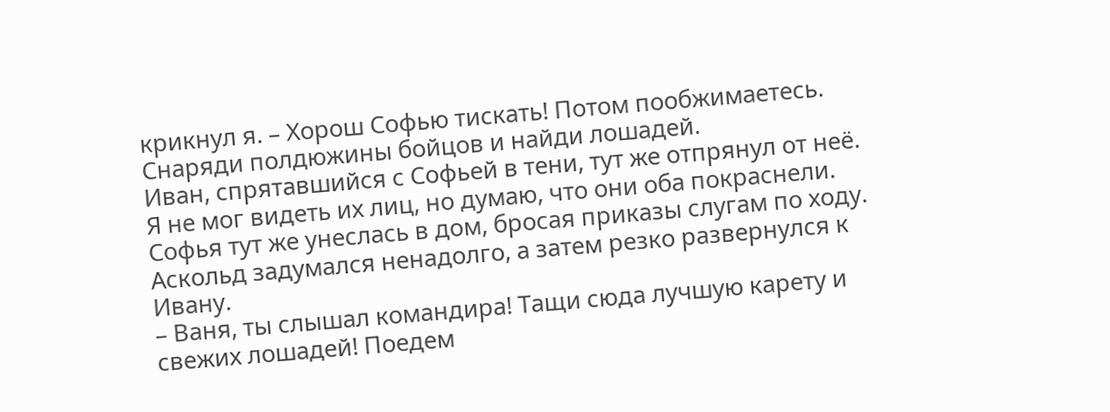крикнул я. – Хорош Софью тискать! Потом пообжимаетесь. Снаряди полдюжины бойцов и найди лошадей.
Иван, спрятавшийся с Софьей в тени, тут же отпрянул от неё. Я не мог видеть их лиц, но думаю, что они оба покраснели. Софья тут же унеслась в дом, бросая приказы слугам по ходу.
Аскольд задумался ненадолго, а затем резко развернулся к Ивану.
– Ваня, ты слышал командира! Тащи сюда лучшую карету и свежих лошадей! Поедем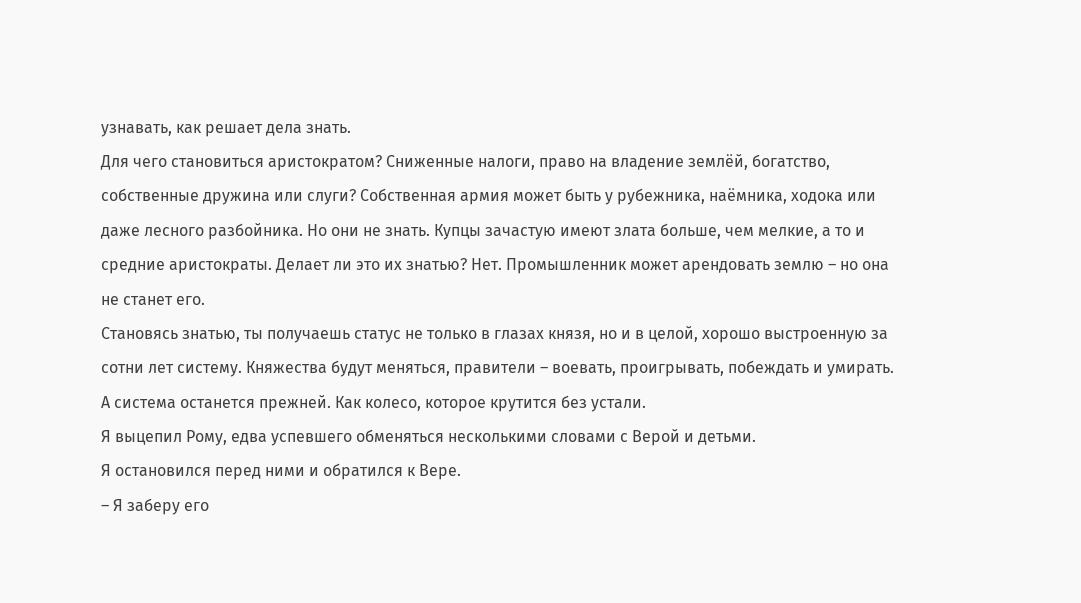узнавать, как решает дела знать.
Для чего становиться аристократом? Сниженные налоги, право на владение землёй, богатство, собственные дружина или слуги? Собственная армия может быть у рубежника, наёмника, ходока или даже лесного разбойника. Но они не знать. Купцы зачастую имеют злата больше, чем мелкие, а то и средние аристократы. Делает ли это их знатью? Нет. Промышленник может арендовать землю – но она не станет его.
Становясь знатью, ты получаешь статус не только в глазах князя, но и в целой, хорошо выстроенную за сотни лет систему. Княжества будут меняться, правители – воевать, проигрывать, побеждать и умирать. А система останется прежней. Как колесо, которое крутится без устали.
Я выцепил Рому, едва успевшего обменяться несколькими словами с Верой и детьми.
Я остановился перед ними и обратился к Вере.
– Я заберу его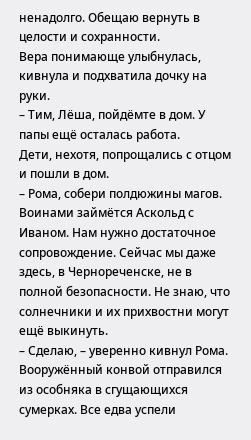ненадолго. Обещаю вернуть в целости и сохранности.
Вера понимающе улыбнулась, кивнула и подхватила дочку на руки.
– Тим, Лёша, пойдёмте в дом. У папы ещё осталась работа.
Дети, нехотя, попрощались с отцом и пошли в дом.
– Рома, собери полдюжины магов. Воинами займётся Аскольд с Иваном. Нам нужно достаточное сопровождение. Сейчас мы даже здесь, в Чернореченске, не в полной безопасности. Не знаю, что солнечники и их прихвостни могут ещё выкинуть.
– Сделаю, – уверенно кивнул Рома.
Вооружённый конвой отправился из особняка в сгущающихся сумерках. Все едва успели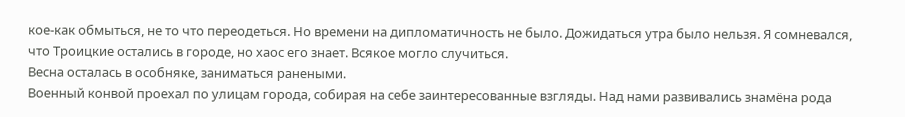кое-как обмыться, не то что переодеться. Но времени на дипломатичность не было. Дожидаться утра было нельзя. Я сомневался, что Троицкие остались в городе, но хаос его знает. Всякое могло случиться.
Весна осталась в особняке, заниматься ранеными.
Военный конвой проехал по улицам города, собирая на себе заинтересованные взгляды. Над нами развивались знамёна рода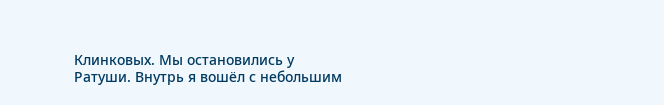Клинковых. Мы остановились у Ратуши. Внутрь я вошёл с небольшим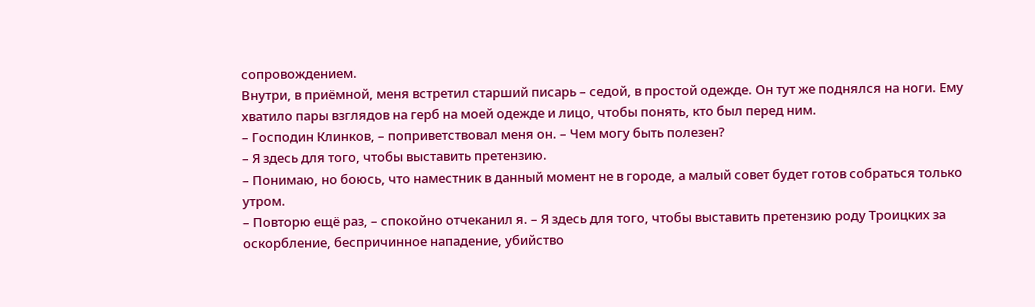сопровождением.
Внутри, в приёмной, меня встретил старший писарь – седой, в простой одежде. Он тут же поднялся на ноги. Ему хватило пары взглядов на герб на моей одежде и лицо, чтобы понять, кто был перед ним.
– Господин Клинков, – поприветствовал меня он. – Чем могу быть полезен?
– Я здесь для того, чтобы выставить претензию.
– Понимаю, но боюсь, что наместник в данный момент не в городе, а малый совет будет готов собраться только утром.
– Повторю ещё раз, – спокойно отчеканил я. – Я здесь для того, чтобы выставить претензию роду Троицких за оскорбление, беспричинное нападение, убийство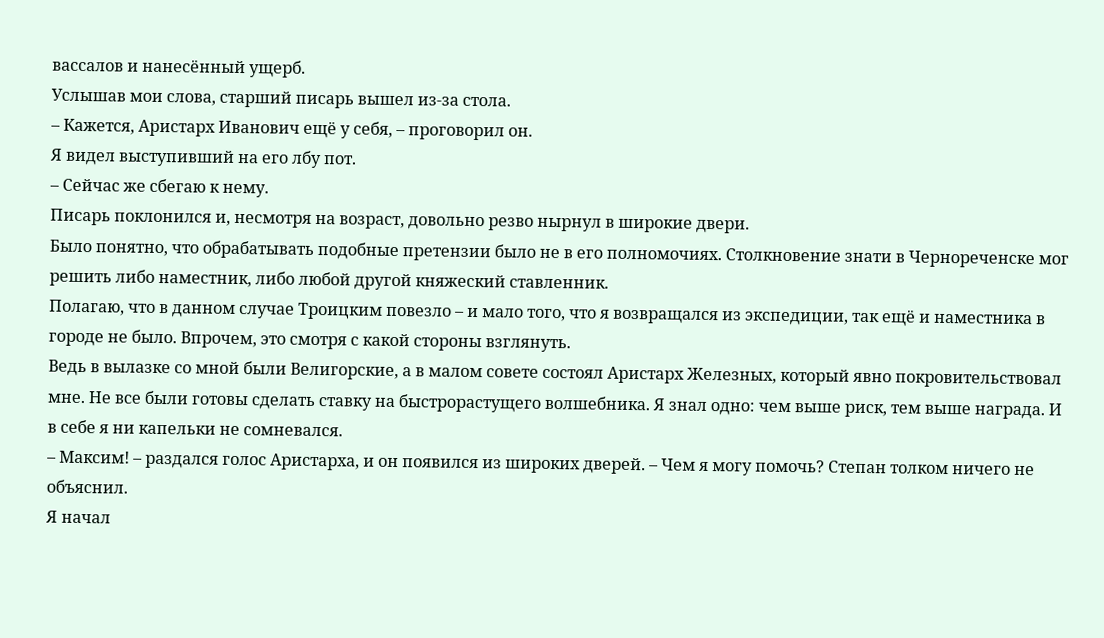вассалов и нанесённый ущерб.
Услышав мои слова, старший писарь вышел из-за стола.
– Кажется, Аристарх Иванович ещё у себя, – проговорил он.
Я видел выступивший на его лбу пот.
– Сейчас же сбегаю к нему.
Писарь поклонился и, несмотря на возраст, довольно резво нырнул в широкие двери.
Было понятно, что обрабатывать подобные претензии было не в его полномочиях. Столкновение знати в Чернореченске мог решить либо наместник, либо любой другой княжеский ставленник.
Полагаю, что в данном случае Троицким повезло – и мало того, что я возвращался из экспедиции, так ещё и наместника в городе не было. Впрочем, это смотря с какой стороны взглянуть.
Ведь в вылазке со мной были Велигорские, а в малом совете состоял Аристарх Железных, который явно покровительствовал мне. Не все были готовы сделать ставку на быстрорастущего волшебника. Я знал одно: чем выше риск, тем выше награда. И в себе я ни капельки не сомневался.
– Максим! – раздался голос Аристарха, и он появился из широких дверей. – Чем я могу помочь? Степан толком ничего не объяснил.
Я начал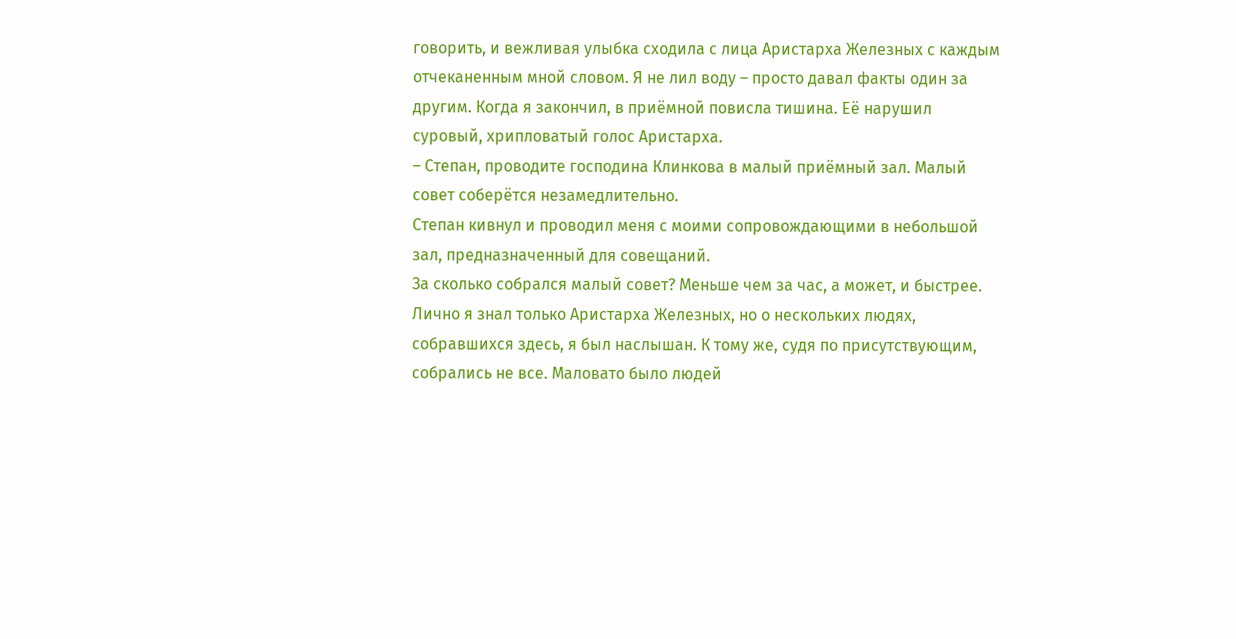говорить, и вежливая улыбка сходила с лица Аристарха Железных с каждым отчеканенным мной словом. Я не лил воду – просто давал факты один за другим. Когда я закончил, в приёмной повисла тишина. Её нарушил суровый, хрипловатый голос Аристарха.
– Степан, проводите господина Клинкова в малый приёмный зал. Малый совет соберётся незамедлительно.
Степан кивнул и проводил меня с моими сопровождающими в небольшой зал, предназначенный для совещаний.
За сколько собрался малый совет? Меньше чем за час, а может, и быстрее. Лично я знал только Аристарха Железных, но о нескольких людях, собравшихся здесь, я был наслышан. К тому же, судя по присутствующим, собрались не все. Маловато было людей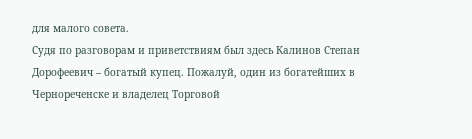для малого совета.
Судя по разговорам и приветствиям был здесь Калинов Степан Дорофеевич – богатый купец. Пожалуй, один из богатейших в Чернореченске и владелец Торговой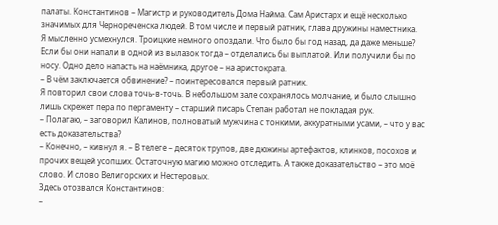палаты. Константинов – Магистр и руководитель Дома Найма. Сам Аристарх и ещё несколько значимых для Чернореченска людей. В том числе и первый ратник, глава дружины наместника.
Я мысленно усмехнулся. Троицкие немного опоздали. Что было бы год назад, да даже меньше? Если бы они напали в одной из вылазок тогда – отделались бы выплатой. Или получили бы по носу. Одно дело напасть на наёмника, другое – на аристократа.
– В чём заключается обвинение? – поинтересовался первый ратник.
Я повторил свои слова точь-в-точь. В небольшом зале сохранялось молчание, и было слышно лишь скрежет пера по пергаменту – старший писарь Степан работал не покладая рук.
– Полагаю, – заговорил Калинов, полноватый мужчина с тонкими, аккуратными усами, – что у вас есть доказательства?
– Конечно, – кивнул я. – В телеге – десяток трупов, две дюжины артефактов, клинков, посохов и прочих вещей усопших. Остаточную магию можно отследить. А также доказательство – это моё слово. И слово Велигорских и Нестеровых.
Здесь отозвался Константинов:
–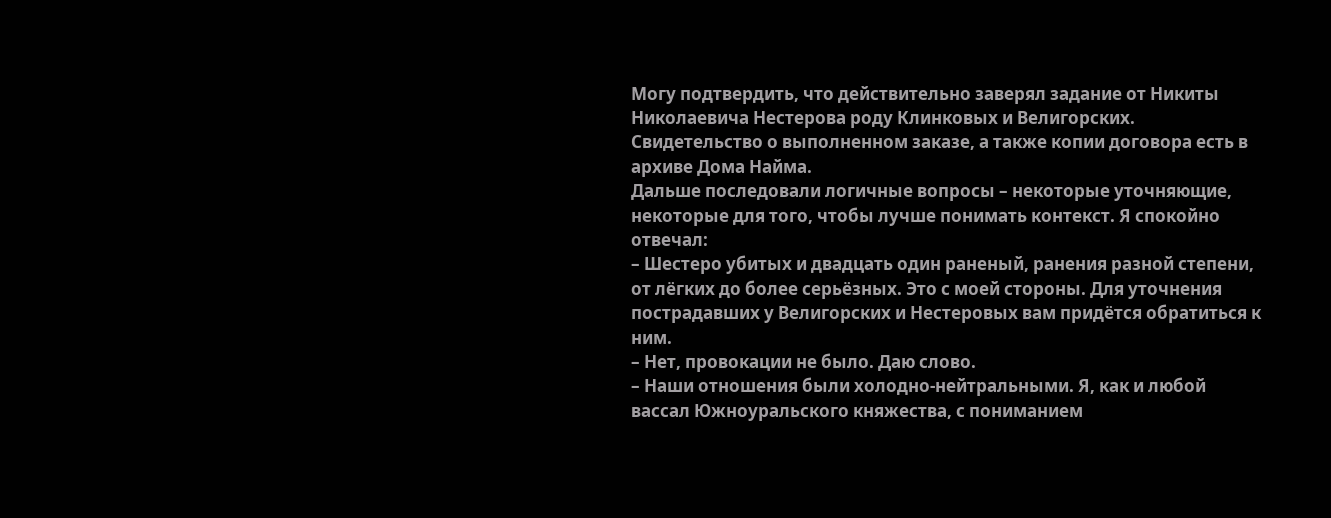Могу подтвердить, что действительно заверял задание от Никиты Николаевича Нестерова роду Клинковых и Велигорских. Свидетельство о выполненном заказе, а также копии договора есть в архиве Дома Найма.
Дальше последовали логичные вопросы – некоторые уточняющие, некоторые для того, чтобы лучше понимать контекст. Я спокойно отвечал:
– Шестеро убитых и двадцать один раненый, ранения разной степени, от лёгких до более серьёзных. Это с моей стороны. Для уточнения пострадавших у Велигорских и Нестеровых вам придётся обратиться к ним.
– Нет, провокации не было. Даю слово.
– Наши отношения были холодно-нейтральными. Я, как и любой вассал Южноуральского княжества, с пониманием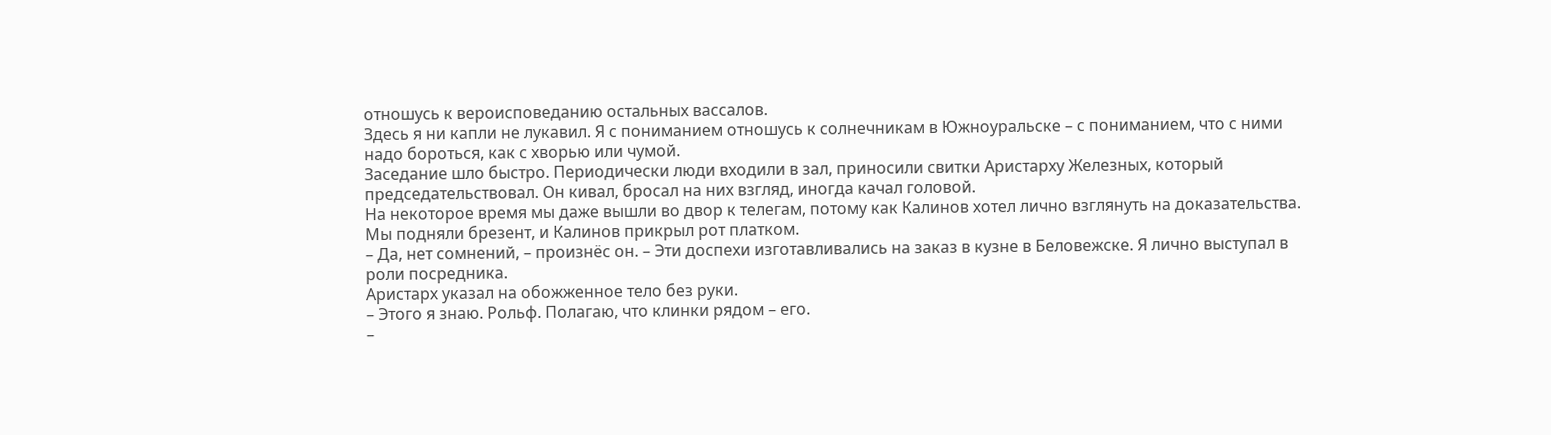отношусь к вероисповеданию остальных вассалов.
Здесь я ни капли не лукавил. Я с пониманием отношусь к солнечникам в Южноуральске – с пониманием, что с ними надо бороться, как с хворью или чумой.
Заседание шло быстро. Периодически люди входили в зал, приносили свитки Аристарху Железных, который председательствовал. Он кивал, бросал на них взгляд, иногда качал головой.
На некоторое время мы даже вышли во двор к телегам, потому как Калинов хотел лично взглянуть на доказательства. Мы подняли брезент, и Калинов прикрыл рот платком.
– Да, нет сомнений, – произнёс он. – Эти доспехи изготавливались на заказ в кузне в Беловежске. Я лично выступал в роли посредника.
Аристарх указал на обожженное тело без руки.
– Этого я знаю. Рольф. Полагаю, что клинки рядом – его.
–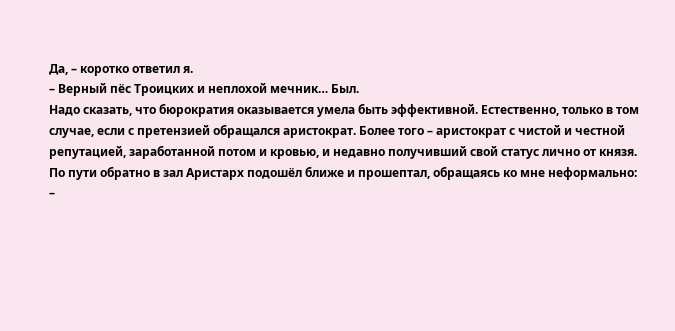Да, – коротко ответил я.
– Верный пёс Троицких и неплохой мечник… Был.
Надо сказать, что бюрократия оказывается умела быть эффективной. Естественно, только в том случае, если с претензией обращался аристократ. Более того – аристократ с чистой и честной репутацией, заработанной потом и кровью, и недавно получивший свой статус лично от князя.
По пути обратно в зал Аристарх подошёл ближе и прошептал, обращаясь ко мне неформально:
–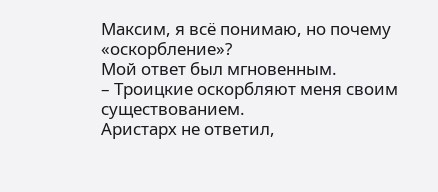Максим, я всё понимаю, но почему «оскорбление»?
Мой ответ был мгновенным.
– Троицкие оскорбляют меня своим существованием.
Аристарх не ответил,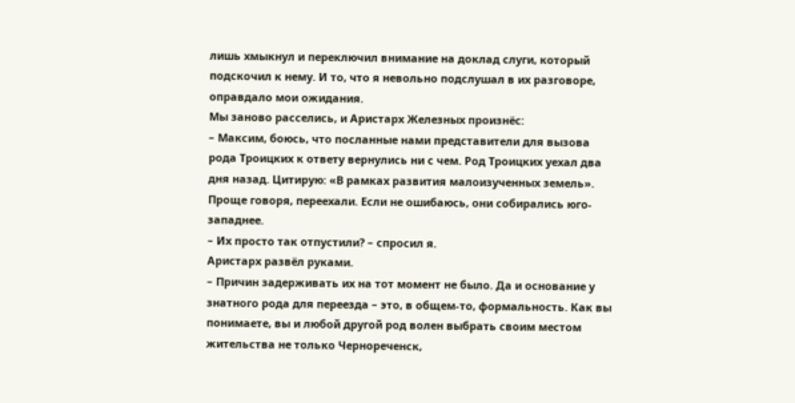лишь хмыкнул и переключил внимание на доклад слуги, который подскочил к нему. И то, что я невольно подслушал в их разговоре, оправдало мои ожидания.
Мы заново расселись, и Аристарх Железных произнёс:
– Максим, боюсь, что посланные нами представители для вызова рода Троицких к ответу вернулись ни с чем. Род Троицких уехал два дня назад. Цитирую: «В рамках развития малоизученных земель». Проще говоря, переехали. Если не ошибаюсь, они собирались юго-западнее.
– Их просто так отпустили? – спросил я.
Аристарх развёл руками.
– Причин задерживать их на тот момент не было. Да и основание у знатного рода для переезда – это, в общем-то, формальность. Как вы понимаете, вы и любой другой род волен выбрать своим местом жительства не только Чернореченск,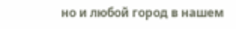но и любой город в нашем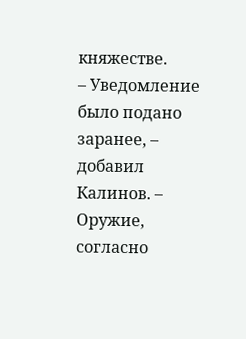княжестве.
– Уведомление было подано заранее, – добавил Калинов. – Оружие, согласно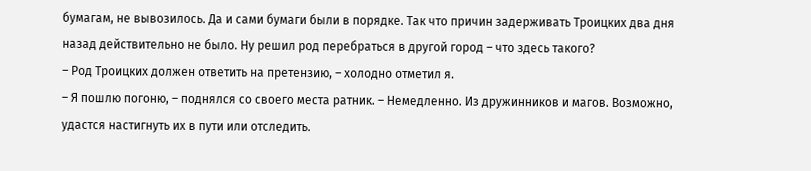бумагам, не вывозилось. Да и сами бумаги были в порядке. Так что причин задерживать Троицких два дня назад действительно не было. Ну решил род перебраться в другой город – что здесь такого?
– Род Троицких должен ответить на претензию, – холодно отметил я.
– Я пошлю погоню, – поднялся со своего места ратник. – Немедленно. Из дружинников и магов. Возможно, удастся настигнуть их в пути или отследить.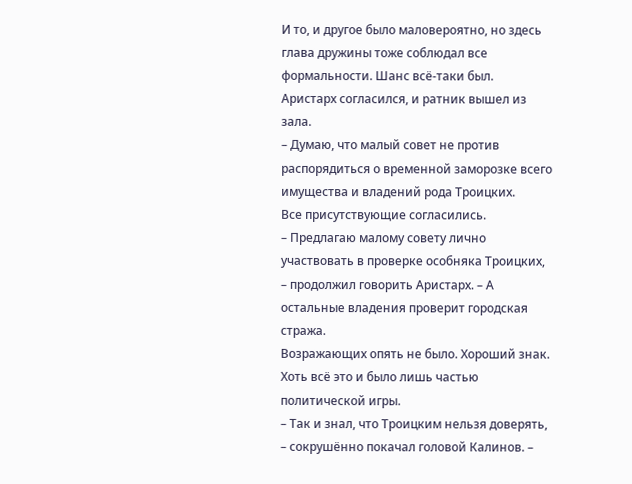И то, и другое было маловероятно, но здесь глава дружины тоже соблюдал все формальности. Шанс всё-таки был.
Аристарх согласился, и ратник вышел из зала.
– Думаю, что малый совет не против распорядиться о временной заморозке всего имущества и владений рода Троицких.
Все присутствующие согласились.
– Предлагаю малому совету лично участвовать в проверке особняка Троицких, – продолжил говорить Аристарх. – А остальные владения проверит городская стража.
Возражающих опять не было. Хороший знак. Хоть всё это и было лишь частью политической игры.
– Так и знал, что Троицким нельзя доверять, – сокрушённо покачал головой Калинов. –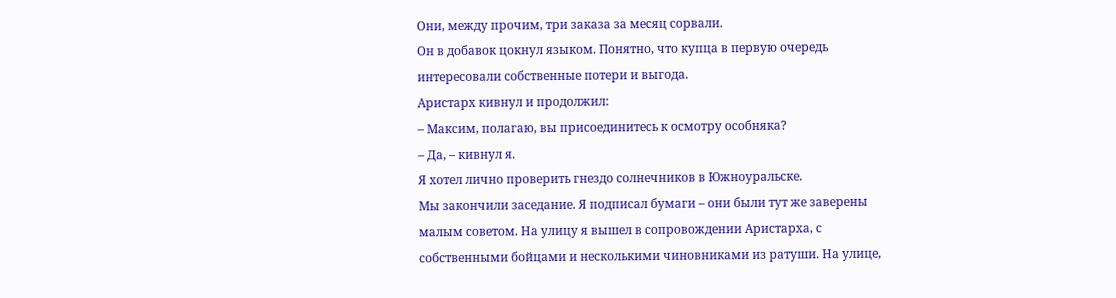Они, между прочим, три заказа за месяц сорвали.
Он в добавок цокнул языком. Понятно, что купца в первую очередь интересовали собственные потери и выгода.
Аристарх кивнул и продолжил:
– Максим, полагаю, вы присоединитесь к осмотру особняка?
– Да, – кивнул я.
Я хотел лично проверить гнездо солнечников в Южноуральске.
Мы закончили заседание. Я подписал бумаги – они были тут же заверены малым советом. На улицу я вышел в сопровождении Аристарха, с собственными бойцами и несколькими чиновниками из ратуши. На улице,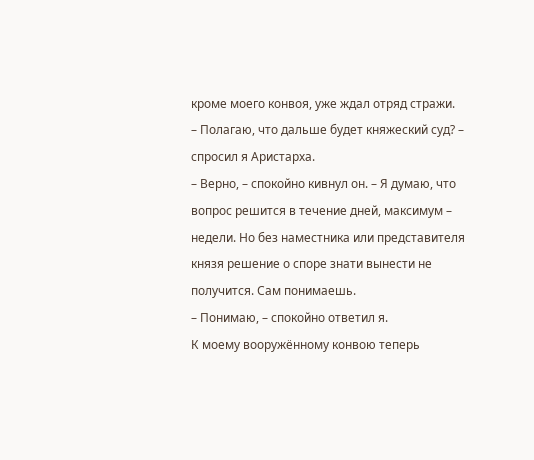кроме моего конвоя, уже ждал отряд стражи.
– Полагаю, что дальше будет княжеский суд? – спросил я Аристарха.
– Верно, – спокойно кивнул он. – Я думаю, что вопрос решится в течение дней, максимум – недели. Но без наместника или представителя князя решение о споре знати вынести не получится. Сам понимаешь.
– Понимаю, – спокойно ответил я.
К моему вооружённому конвою теперь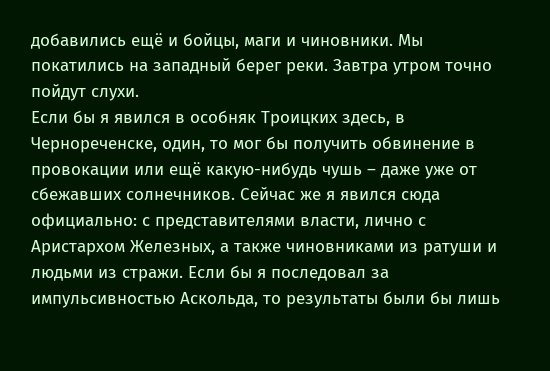добавились ещё и бойцы, маги и чиновники. Мы покатились на западный берег реки. Завтра утром точно пойдут слухи.
Если бы я явился в особняк Троицких здесь, в Чернореченске, один, то мог бы получить обвинение в провокации или ещё какую-нибудь чушь – даже уже от сбежавших солнечников. Сейчас же я явился сюда официально: с представителями власти, лично с Аристархом Железных, а также чиновниками из ратуши и людьми из стражи. Если бы я последовал за импульсивностью Аскольда, то результаты были бы лишь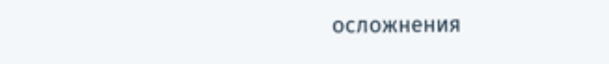осложнения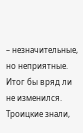– незначительные, но неприятные.
Итог бы вряд ли не изменился. Троицкие знали,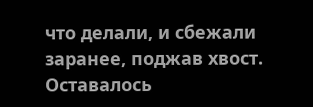что делали, и сбежали заранее, поджав хвост. Оставалось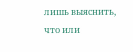лишь выяснить, что или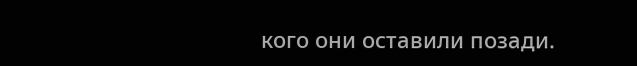кого они оставили позади.